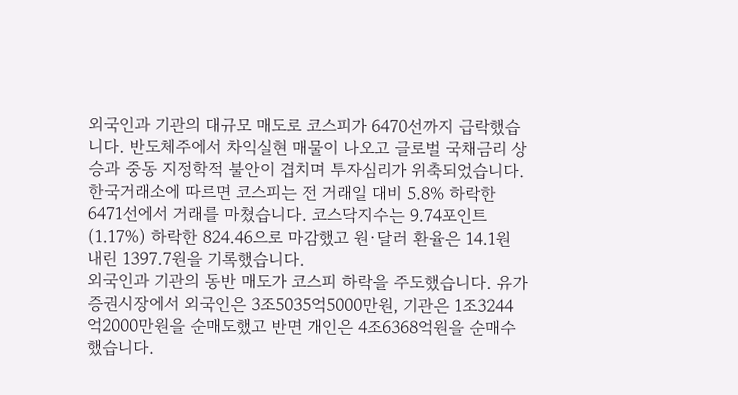외국인과 기관의 대규모 매도로 코스피가 6470선까지 급락했습니다. 반도체주에서 차익실현 매물이 나오고 글로벌 국채금리 상승과 중동 지정학적 불안이 겹치며 투자심리가 위축되었습니다.
한국거래소에 따르면 코스피는 전 거래일 대비 5.8% 하락한 6471선에서 거래를 마쳤습니다. 코스닥지수는 9.74포인트(1.17%) 하락한 824.46으로 마감했고 원·달러 환율은 14.1원 내린 1397.7원을 기록했습니다.
외국인과 기관의 동반 매도가 코스피 하락을 주도했습니다. 유가증권시장에서 외국인은 3조5035억5000만원, 기관은 1조3244억2000만원을 순매도했고 반면 개인은 4조6368억원을 순매수했습니다.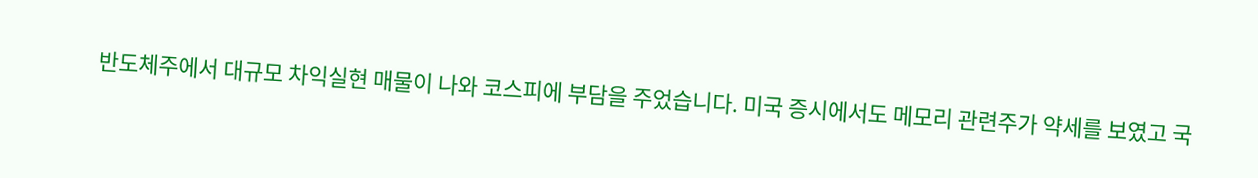반도체주에서 대규모 차익실현 매물이 나와 코스피에 부담을 주었습니다. 미국 증시에서도 메모리 관련주가 약세를 보였고 국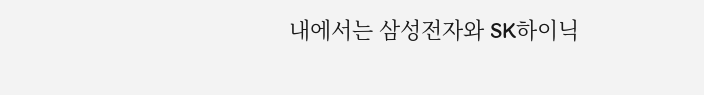내에서는 삼성전자와 SK하이닉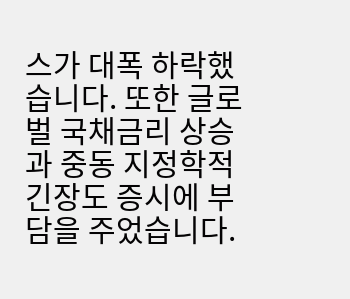스가 대폭 하락했습니다. 또한 글로벌 국채금리 상승과 중동 지정학적 긴장도 증시에 부담을 주었습니다.